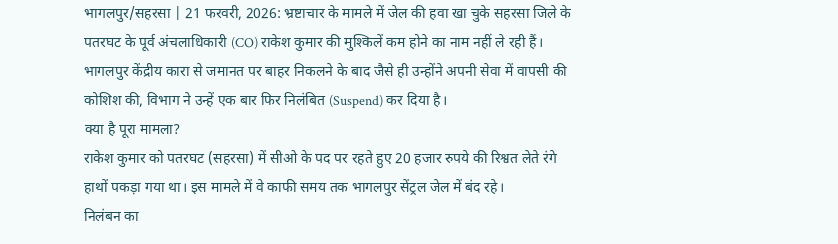भागलपुर/सहरसा | 21 फरवरी, 2026: भ्रष्टाचार के मामले में जेल की हवा खा चुके सहरसा जिले के पतरघट के पूर्व अंचलाधिकारी (CO) राकेश कुमार की मुश्किलें कम होने का नाम नहीं ले रही हैं। भागलपुर केंद्रीय कारा से जमानत पर बाहर निकलने के बाद जैसे ही उन्होंने अपनी सेवा में वापसी की कोशिश की, विभाग ने उन्हें एक बार फिर निलंबित (Suspend) कर दिया है।
क्या है पूरा मामला?
राकेश कुमार को पतरघट (सहरसा) में सीओ के पद पर रहते हुए 20 हजार रुपये की रिश्वत लेते रंगे हाथों पकड़ा गया था। इस मामले में वे काफी समय तक भागलपुर सेंट्रल जेल में बंद रहे।
निलंबन का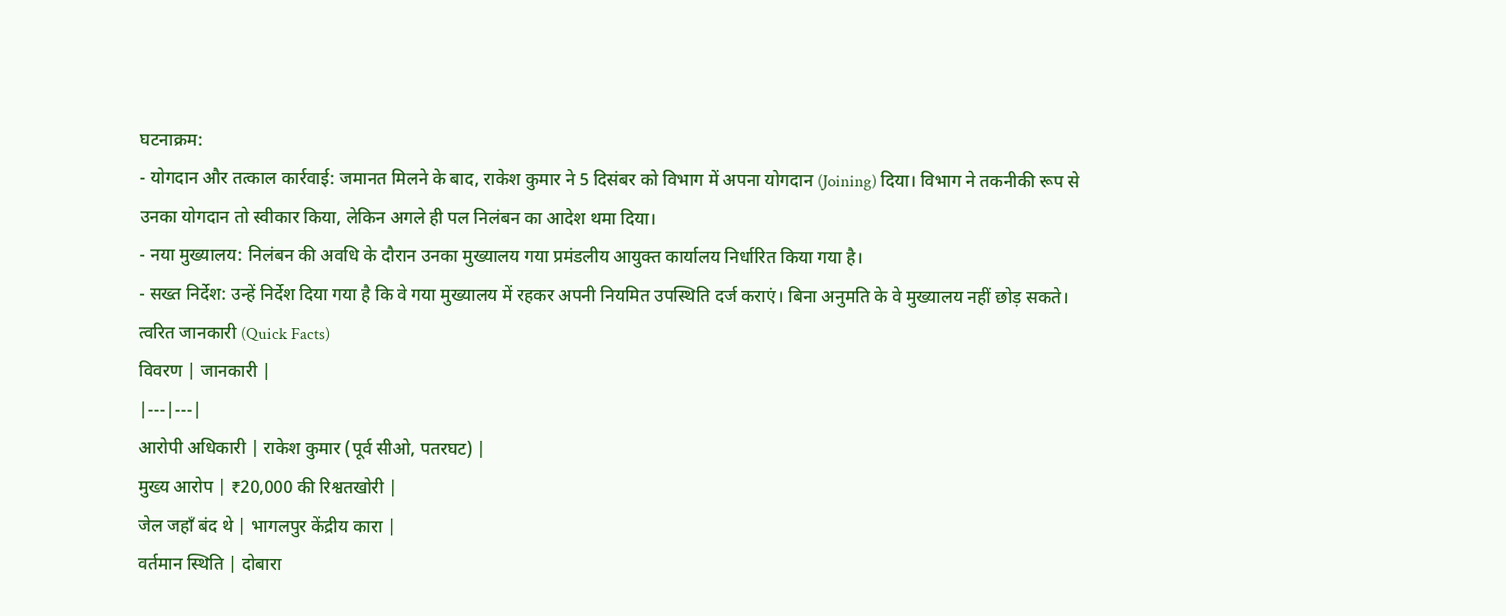घटनाक्रम:
- योगदान और तत्काल कार्रवाई: जमानत मिलने के बाद, राकेश कुमार ने 5 दिसंबर को विभाग में अपना योगदान (Joining) दिया। विभाग ने तकनीकी रूप से उनका योगदान तो स्वीकार किया, लेकिन अगले ही पल निलंबन का आदेश थमा दिया।
- नया मुख्यालय: निलंबन की अवधि के दौरान उनका मुख्यालय गया प्रमंडलीय आयुक्त कार्यालय निर्धारित किया गया है।
- सख्त निर्देश: उन्हें निर्देश दिया गया है कि वे गया मुख्यालय में रहकर अपनी नियमित उपस्थिति दर्ज कराएं। बिना अनुमति के वे मुख्यालय नहीं छोड़ सकते।
त्वरित जानकारी (Quick Facts)
विवरण | जानकारी |
|---|---|
आरोपी अधिकारी | राकेश कुमार (पूर्व सीओ, पतरघट) |
मुख्य आरोप | ₹20,000 की रिश्वतखोरी |
जेल जहाँ बंद थे | भागलपुर केंद्रीय कारा |
वर्तमान स्थिति | दोबारा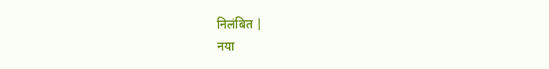निलंबित |
नया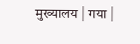मुख्यालय | गया |